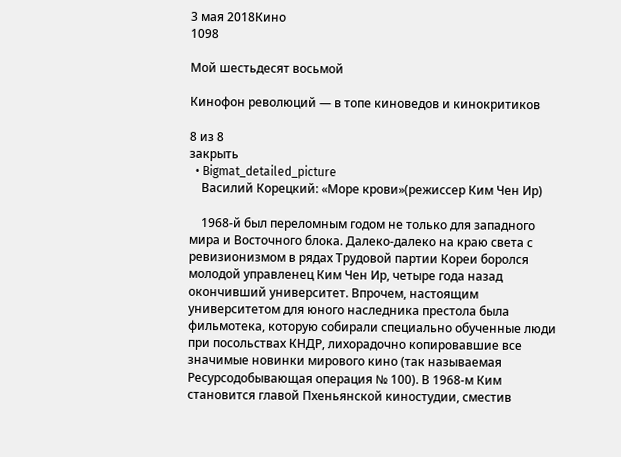3 мая 2018Кино
1098

Мой шестьдесят восьмой

Кинофон революций — в топе киноведов и кинокритиков

8 из 8
закрыть
  • Bigmat_detailed_picture
    Василий Корецкий: «Море крови»(режиссер Ким Чен Ир)

    1968-й был переломным годом не только для западного мира и Восточного блока. Далеко-далеко на краю света с ревизионизмом в рядах Трудовой партии Кореи боролся молодой управленец Ким Чен Ир, четыре года назад окончивший университет. Впрочем, настоящим университетом для юного наследника престола была фильмотека, которую собирали специально обученные люди при посольствах КНДР, лихорадочно копировавшие все значимые новинки мирового кино (так называемая Ресурсодобывающая операция № 100). В 1968-м Ким становится главой Пхеньянской киностудии, сместив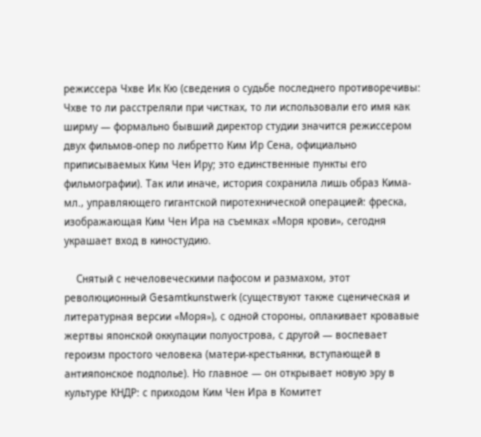режиссера Чхве Ик Кю (сведения о судьбе последнего противоречивы: Чхве то ли расстреляли при чистках, то ли использовали его имя как ширму — формально бывший директор студии значится режиссером двух фильмов-опер по либретто Ким Ир Сена, официально приписываемых Ким Чен Иру; это единственные пункты его фильмографии). Так или иначе, история сохранила лишь образ Кима-мл., управляющего гигантской пиротехнической операцией: фреска, изображающая Ким Чен Ира на съемках «Моря крови», сегодня украшает вход в киностудию.

    Снятый с нечеловеческими пафосом и размахом, этот революционный Gesamtkunstwerk (существуют также сценическая и литературная версии «Моря»), с одной стороны, оплакивает кровавые жертвы японской оккупации полуострова, с другой — воспевает героизм простого человека (матери-крестьянки, вступающей в антияпонское подполье). Но главное — он открывает новую эру в культуре КНДР: с приходом Ким Чен Ира в Комитет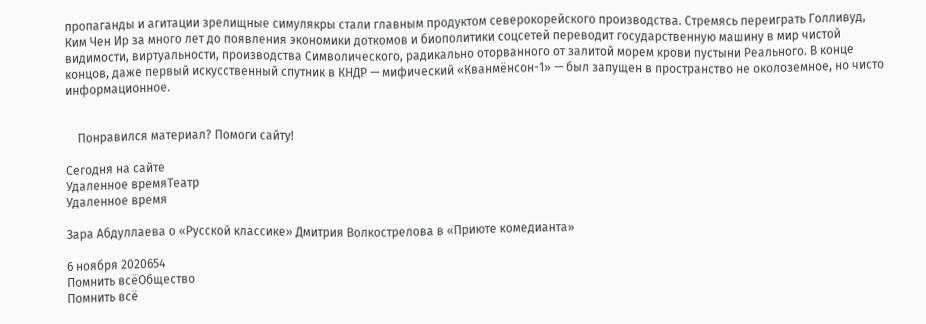пропаганды и агитации зрелищные симулякры стали главным продуктом северокорейского производства. Стремясь переиграть Голливуд, Ким Чен Ир за много лет до появления экономики доткомов и биополитики соцсетей переводит государственную машину в мир чистой видимости, виртуальности, производства Символического, радикально оторванного от залитой морем крови пустыни Реального. В конце концов, даже первый искусственный спутник в КНДР — мифический «Кванмёнсон-1» — был запущен в пространство не околоземное, но чисто информационное.


    Понравился материал? Помоги сайту!

Сегодня на сайте
Удаленное времяТеатр
Удаленное время

Зара Абдуллаева о «Русской классике» Дмитрия Волкострелова в «Приюте комедианта»

6 ноября 2020654
Помнить всёОбщество
Помнить всё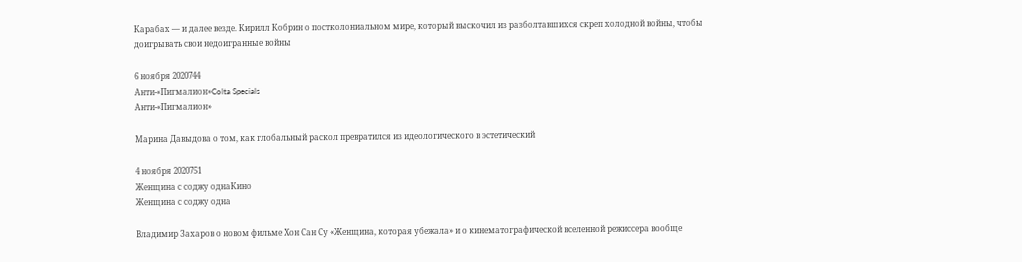Карабах — и далее везде. Кирилл Кобрин о постколониальном мире, который выскочил из разболтавшихся скреп холодной войны, чтобы доигрывать свои недоигранные войны

6 ноября 2020744
Анти-«Пигмалион»Colta Specials
Анти-«Пигмалион»

Марина Давыдова о том, как глобальный раскол превратился из идеологического в эстетический

4 ноября 2020751
Женщина с соджу однаКино
Женщина с соджу одна

Владимир Захаров о новом фильме Хон Сан Су «Женщина, которая убежала» и о кинематографической вселенной режиссера вообще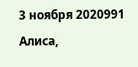3 ноября 2020991
Алиса,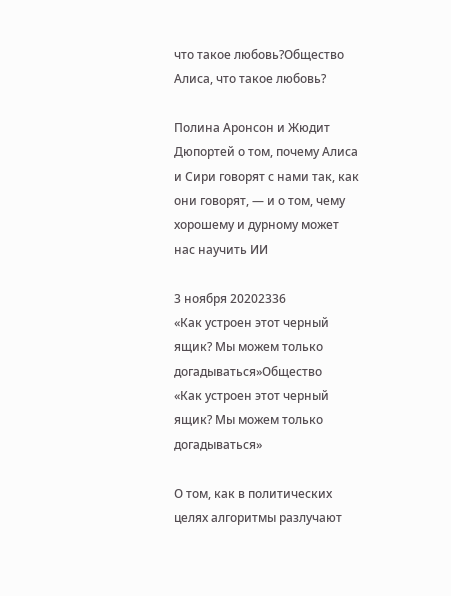что такое любовь?Общество
Алиса, что такое любовь?

Полина Аронсон и Жюдит Дюпортей о том, почему Алиса и Сири говорят с нами так, как они говорят, — и о том, чему хорошему и дурному может нас научить ИИ

3 ноября 20202336
«Как устроен этот черный ящик? Мы можем только догадываться»Общество
«Как устроен этот черный ящик? Мы можем только догадываться»

О том, как в политических целях алгоритмы разлучают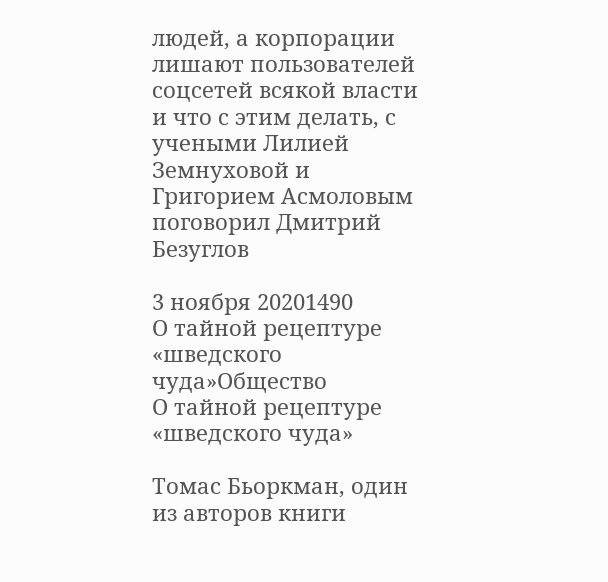людей, а корпорации лишают пользователей соцсетей всякой власти и что с этим делать, с учеными Лилией Земнуховой и Григорием Асмоловым поговорил Дмитрий Безуглов

3 ноября 20201490
О тайной рецептуре «шведского чуда»Общество
О тайной рецептуре «шведского чуда»

Томас Бьоркман, один из авторов книги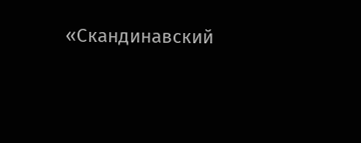«Скандинавский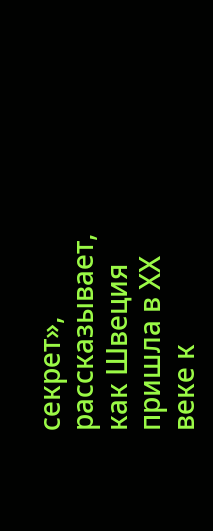секрет», рассказывает, как Швеция пришла в ХХ веке к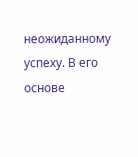неожиданному успеху. В его основе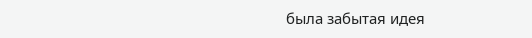была забытая идея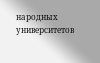народных университетов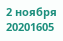2 ноября 20201605